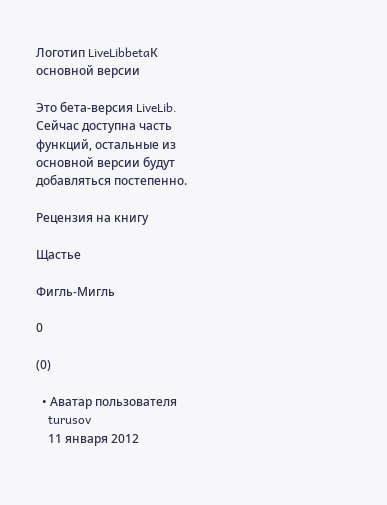Логотип LiveLibbetaК основной версии

Это бета-версия LiveLib. Сейчас доступна часть функций, остальные из основной версии будут добавляться постепенно.

Рецензия на книгу

Щастье

Фигль-Мигль

0

(0)

  • Аватар пользователя
    turusov
    11 января 2012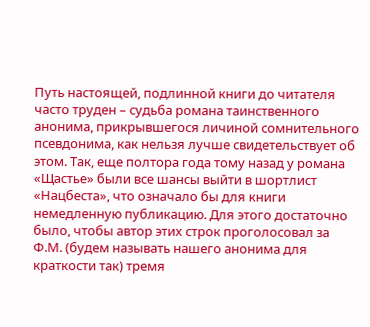Путь настоящей, подлинной книги до читателя часто труден – судьба романа таинственного анонима, прикрывшегося личиной сомнительного псевдонима, как нельзя лучше свидетельствует об этом. Так, еще полтора года тому назад у романа «Щастье» были все шансы выйти в шортлист «Нацбеста», что означало бы для книги немедленную публикацию. Для этого достаточно было, чтобы автор этих строк проголосовал за Ф.М. (будем называть нашего анонима для краткости так) тремя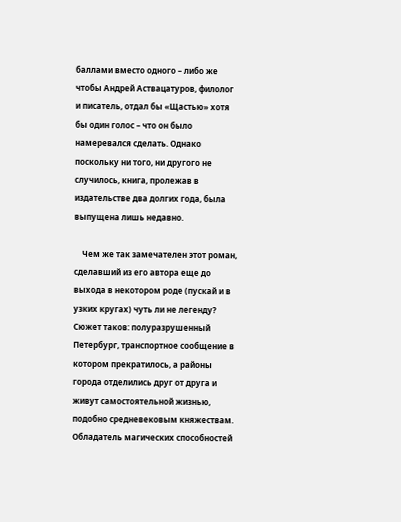баллами вместо одного – либо же чтобы Андрей Аствацатуров, филолог и писатель, отдал бы «Щастью» хотя бы один голос – что он было намеревался сделать. Однако поскольку ни того, ни другого не случилось, книга, пролежав в издательстве два долгих года, была выпущена лишь недавно.

    Чем же так замечателен этот роман, сделавший из его автора еще до выхода в некотором роде (пускай и в узких кругах) чуть ли не легенду? Сюжет таков: полуразрушенный Петербург, транспортное сообщение в котором прекратилось, а районы города отделились друг от друга и живут самостоятельной жизнью, подобно средневековым княжествам. Обладатель магических способностей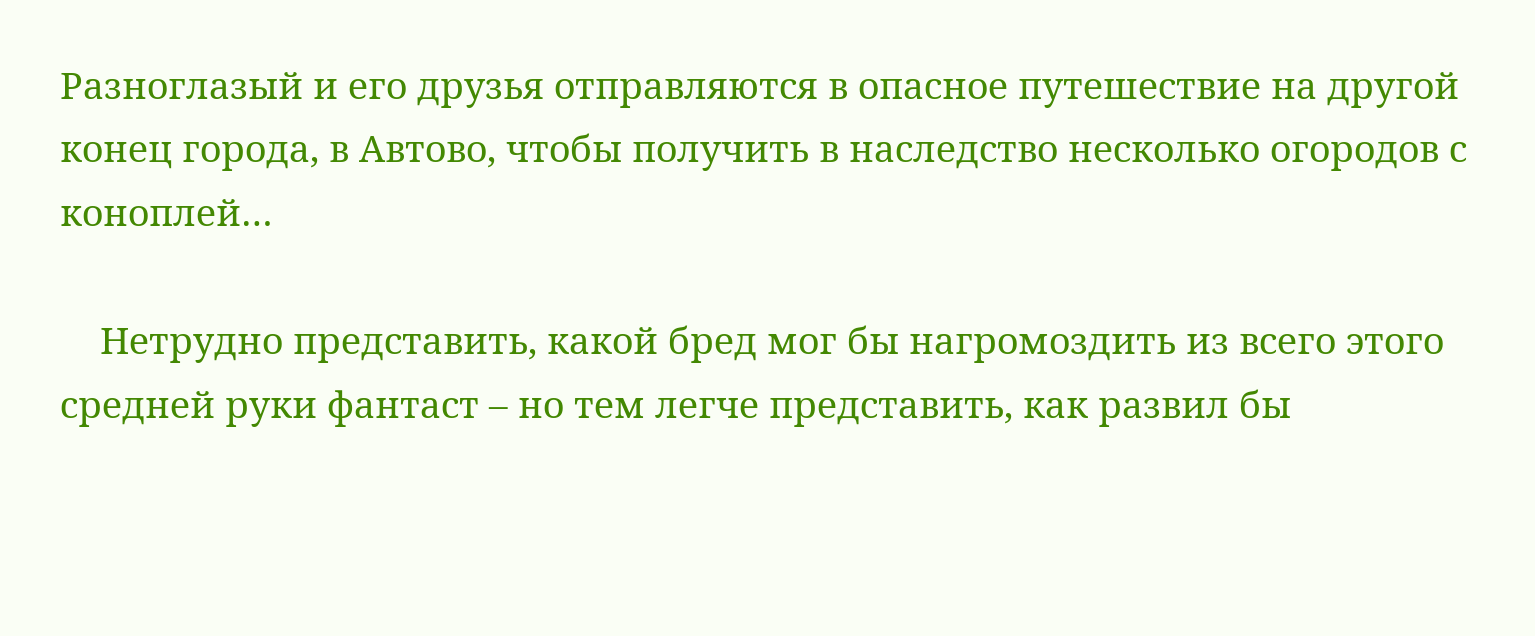Разноглазый и его друзья отправляются в опасное путешествие на другой конец города, в Автово, чтобы получить в наследство несколько огородов с коноплей…

    Нетрудно представить, какой бред мог бы нагромоздить из всего этого средней руки фантаст – но тем легче представить, как развил бы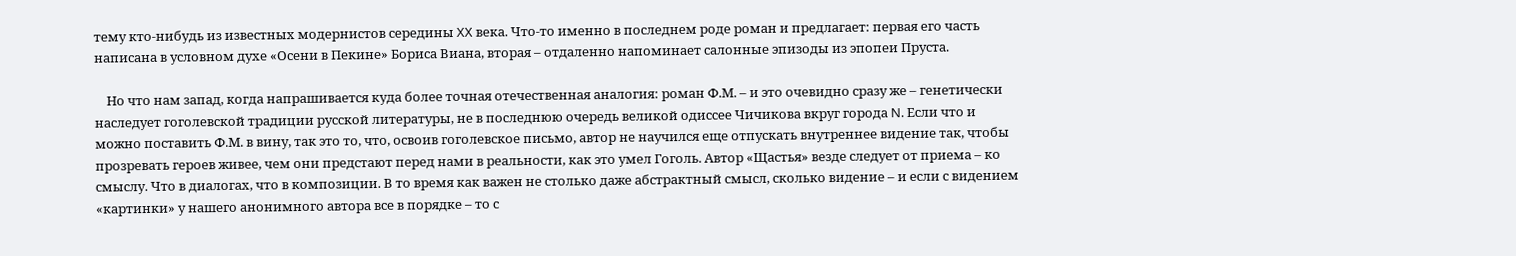тему кто-нибудь из известных модернистов середины XX века. Что-то именно в последнем роде роман и предлагает: первая его часть написана в условном духе «Осени в Пекине» Бориса Виана, вторая – отдаленно напоминает салонные эпизоды из эпопеи Пруста.

    Но что нам запад, когда напрашивается куда более точная отечественная аналогия: роман Ф.М. – и это очевидно сразу же – генетически наследует гоголевской традиции русской литературы, не в последнюю очередь великой одиссее Чичикова вкруг города N. Если что и можно поставить Ф.М. в вину, так это то, что, освоив гоголевское письмо, автор не научился еще отпускать внутреннее видение так, чтобы прозревать героев живее, чем они предстают перед нами в реальности, как это умел Гоголь. Автор «Щастья» везде следует от приема – ко смыслу. Что в диалогах, что в композиции. В то время как важен не столько даже абстрактный смысл, сколько видение – и если с видением «картинки» у нашего анонимного автора все в порядке – то с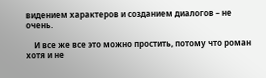видением характеров и созданием диалогов – не очень.

    И все же все это можно простить, потому что роман хотя и не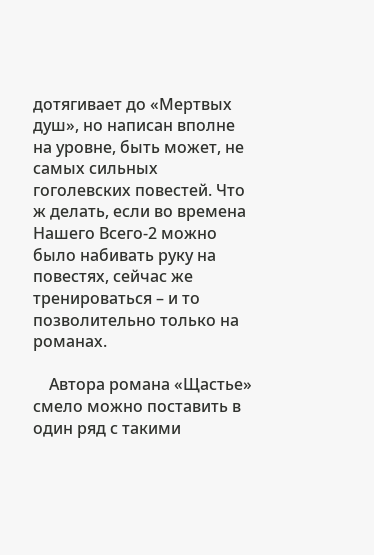дотягивает до «Мертвых душ», но написан вполне на уровне, быть может, не самых сильных гоголевских повестей. Что ж делать, если во времена Нашего Всего-2 можно было набивать руку на повестях, сейчас же тренироваться – и то позволительно только на романах.

    Автора романа «Щастье» смело можно поставить в один ряд с такими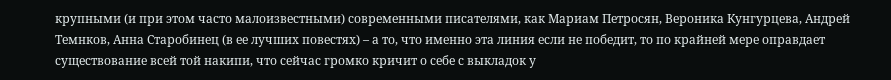крупными (и при этом часто малоизвестными) современными писателями, как Мариам Петросян, Вероника Кунгурцева, Андрей Темнков, Анна Старобинец (в ее лучших повестях) – а то, что именно эта линия если не победит, то по крайней мере оправдает существование всей той накипи, что сейчас громко кричит о себе с выкладок у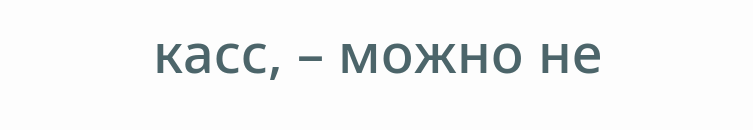касс, – можно не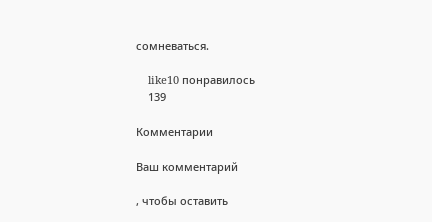сомневаться.

    like10 понравилось
    139

Комментарии

Ваш комментарий

, чтобы оставить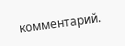комментарий.